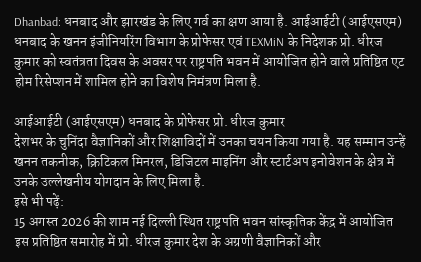Dhanbad: धनबाद और झारखंड के लिए गर्व का क्षण आया है. आईआईटी (आईएसएम) धनबाद के खनन इंजीनियरिंग विभाग के प्रोफेसर एवं TEXMiN के निदेशक प्रो. धीरज कुमार को स्वतंत्रता दिवस के अवसर पर राष्ट्रपति भवन में आयोजित होने वाले प्रतिष्ठित एट होम रिसेप्शन में शामिल होने का विशेष निमंत्रण मिला है.

आईआईटी (आईएसएम) धनबाद के प्रोफेसर प्रो. धीरज कुमार
देशभर के चुनिंदा वैज्ञानिकों और शिक्षाविदों में उनका चयन किया गया है. यह सम्मान उन्हें खनन तकनीक, क्रिटिकल मिनरल, डिजिटल माइनिंग और स्टार्टअप इनोवेशन के क्षेत्र में उनके उल्लेखनीय योगदान के लिए मिला है.
इसे भी पढ़ें:
15 अगस्त 2026 की शाम नई दिल्ली स्थित राष्ट्रपति भवन सांस्कृतिक केंद्र में आयोजित इस प्रतिष्ठित समारोह में प्रो. धीरज कुमार देश के अग्रणी वैज्ञानिकों और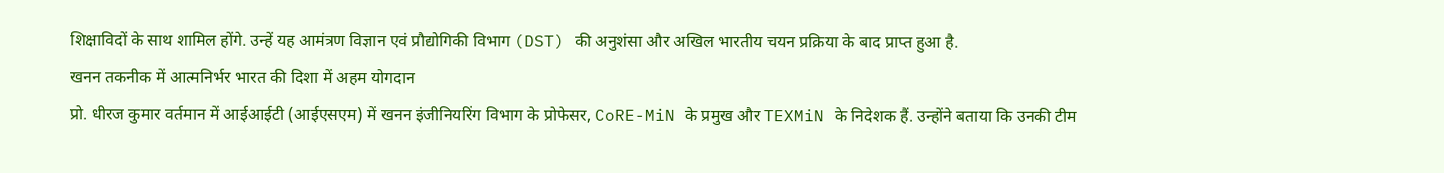शिक्षाविदों के साथ शामिल होंगे. उन्हें यह आमंत्रण विज्ञान एवं प्रौद्योगिकी विभाग (DST) की अनुशंसा और अखिल भारतीय चयन प्रक्रिया के बाद प्राप्त हुआ है.
खनन तकनीक में आत्मनिर्भर भारत की दिशा में अहम योगदान
प्रो. धीरज कुमार वर्तमान में आईआईटी (आईएसएम) में खनन इंजीनियरिंग विभाग के प्रोफेसर, CoRE-MiN के प्रमुख और TEXMiN के निदेशक हैं. उन्होंने बताया कि उनकी टीम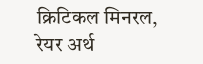क्रिटिकल मिनरल, रेयर अर्थ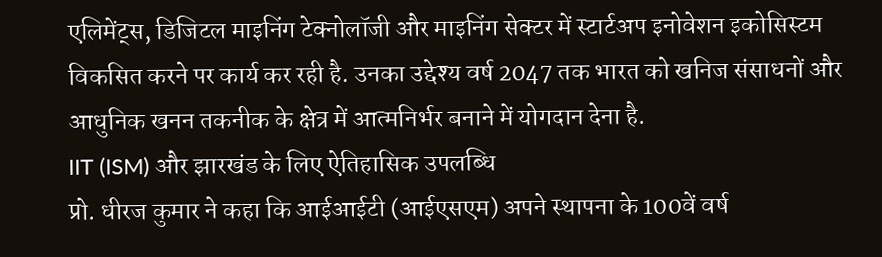एलिमेंट्स, डिजिटल माइनिंग टेक्नोलॉजी और माइनिंग सेक्टर में स्टार्टअप इनोवेशन इकोसिस्टम विकसित करने पर कार्य कर रही है. उनका उद्देश्य वर्ष 2047 तक भारत को खनिज संसाधनों और आधुनिक खनन तकनीक के क्षेत्र में आत्मनिर्भर बनाने में योगदान देना है.
IIT (ISM) और झारखंड के लिए ऐतिहासिक उपलब्धि
प्रो. धीरज कुमार ने कहा कि आईआईटी (आईएसएम) अपने स्थापना के 100वें वर्ष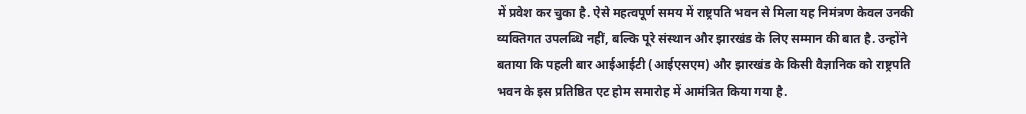में प्रवेश कर चुका है. ऐसे महत्वपूर्ण समय में राष्ट्रपति भवन से मिला यह निमंत्रण केवल उनकी व्यक्तिगत उपलब्धि नहीं, बल्कि पूरे संस्थान और झारखंड के लिए सम्मान की बात है. उन्होंने बताया कि पहली बार आईआईटी (आईएसएम) और झारखंड के किसी वैज्ञानिक को राष्ट्रपति भवन के इस प्रतिष्ठित एट होम समारोह में आमंत्रित किया गया है.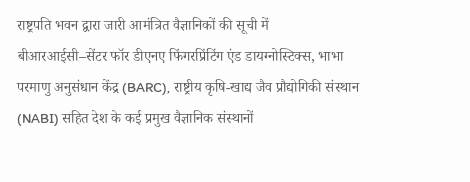राष्ट्रपति भवन द्वारा जारी आमंत्रित वैज्ञानिकों की सूची में बीआरआईसी–सेंटर फॉर डीएनए फिंगरप्रिंटिंग एंड डायग्नोस्टिक्स, भाभा परमाणु अनुसंधान केंद्र (BARC), राष्ट्रीय कृषि-खाद्य जैव प्रौद्योगिकी संस्थान (NABI) सहित देश के कई प्रमुख वैज्ञानिक संस्थानों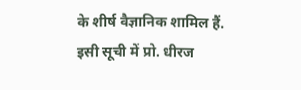के शीर्ष वैज्ञानिक शामिल हैं. इसी सूची में प्रो. धीरज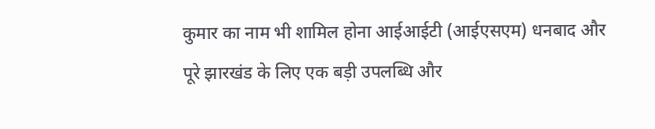कुमार का नाम भी शामिल होना आईआईटी (आईएसएम) धनबाद और पूरे झारखंड के लिए एक बड़ी उपलब्धि और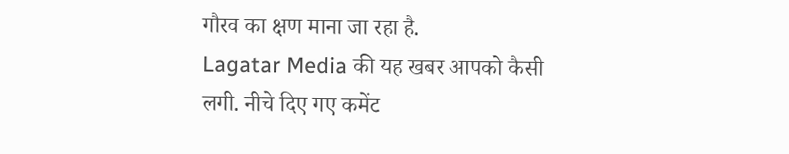गौरव का क्षण माना जा रहा है.
Lagatar Media की यह खबर आपको कैसी लगी. नीचे दिए गए कमेंट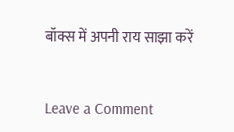बॉक्स में अपनी राय साझा करें


Leave a Comment